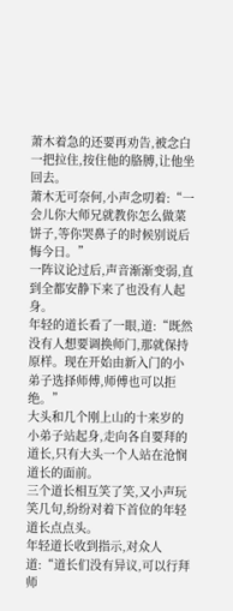萧木着急的还要再劝告,被念白一把拉住,按住他的胳膊,让他坐回去。
萧木无可奈何,小声念叨着:“一会儿你大师兄就教你怎么做菜饼子,等你哭鼻子的时候别说后悔今日。”
一阵议论过后,声音渐渐变弱,直到全都安静下来了也没有人起身。
年轻的道长看了一眼,道:“既然没有人想要调换师门,那就保持原样。现在开始由新入门的小弟子选择师傅,师傅也可以拒绝。”
大头和几个刚上山的十来岁的小弟子站起身,走向各自要拜的道长,只有大头一个人站在沧悯道长的面前。
三个道长相互笑了笑,又小声玩笑几句,纷纷对着下首位的年轻道长点点头。
年轻道长收到指示,对众人道:“道长们没有异议,可以行拜师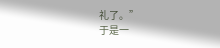礼了。”
于是一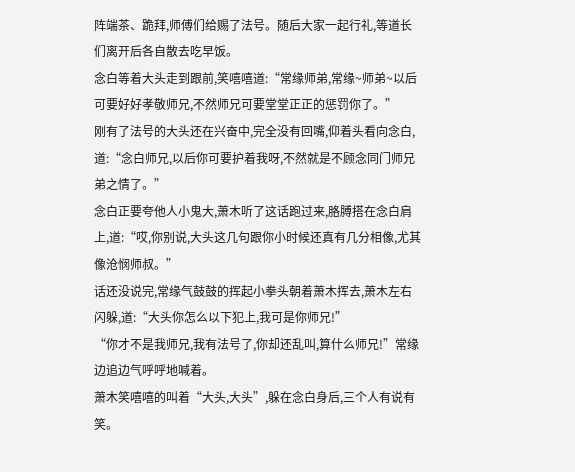阵端茶、跪拜,师傅们给赐了法号。随后大家一起行礼,等道长们离开后各自散去吃早饭。
念白等着大头走到跟前,笑嘻嘻道:“常缘师弟,常缘~师弟~以后可要好好孝敬师兄,不然师兄可要堂堂正正的惩罚你了。”
刚有了法号的大头还在兴奋中,完全没有回嘴,仰着头看向念白,道:“念白师兄,以后你可要护着我呀,不然就是不顾念同门师兄弟之情了。”
念白正要夸他人小鬼大,萧木听了这话跑过来,胳膊搭在念白肩上,道:“哎,你别说,大头这几句跟你小时候还真有几分相像,尤其像沧悯师叔。”
话还没说完,常缘气鼓鼓的挥起小拳头朝着萧木挥去,萧木左右闪躲,道:“大头你怎么以下犯上,我可是你师兄!”
“你才不是我师兄,我有法号了,你却还乱叫,算什么师兄!”常缘边追边气呼呼地喊着。
萧木笑嘻嘻的叫着“大头,大头”,躲在念白身后,三个人有说有笑。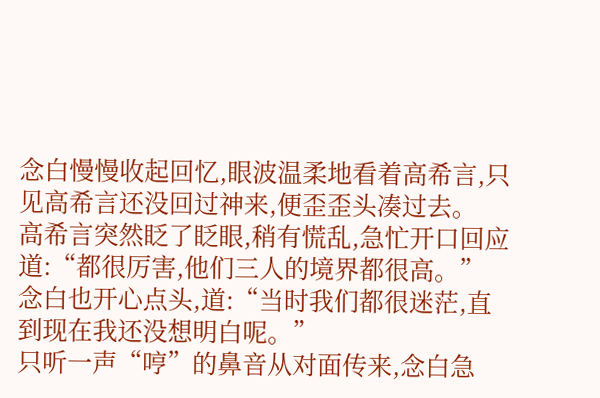念白慢慢收起回忆,眼波温柔地看着高希言,只见高希言还没回过神来,便歪歪头凑过去。
高希言突然眨了眨眼,稍有慌乱,急忙开口回应道:“都很厉害,他们三人的境界都很高。”
念白也开心点头,道:“当时我们都很迷茫,直到现在我还没想明白呢。”
只听一声“哼”的鼻音从对面传来,念白急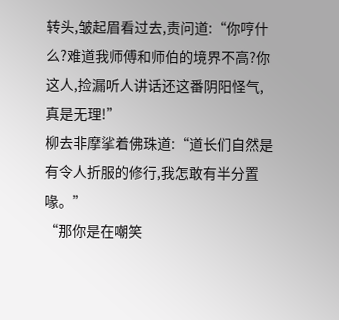转头,皱起眉看过去,责问道:“你哼什么?难道我师傅和师伯的境界不高?你这人,捡漏听人讲话还这番阴阳怪气,真是无理!”
柳去非摩挲着佛珠道:“道长们自然是有令人折服的修行,我怎敢有半分置喙。”
“那你是在嘲笑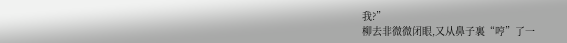我?”
柳去非微微闭眼,又从鼻子裏“哼”了一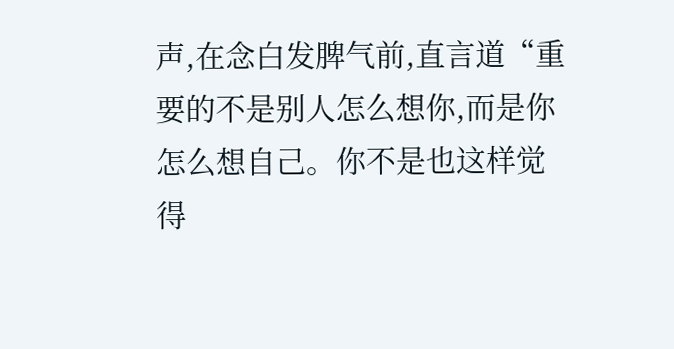声,在念白发脾气前,直言道“重要的不是别人怎么想你,而是你怎么想自己。你不是也这样觉得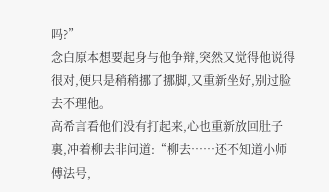吗?”
念白原本想要起身与他争辩,突然又觉得他说得很对,便只是稍稍挪了挪脚,又重新坐好,别过脸去不理他。
高希言看他们没有打起来,心也重新放回肚子裏,冲着柳去非问道:“柳去……还不知道小师傅法号,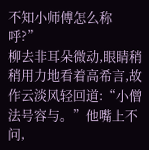不知小师傅怎么称呼?”
柳去非耳朵微动,眼睛稍稍用力地看着高希言,故作云淡风轻回道:“小僧法号容与。”他嘴上不问,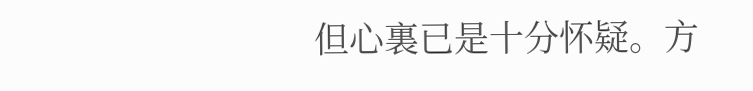但心裏已是十分怀疑。方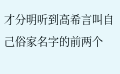才分明听到高希言叫自己俗家名字的前两个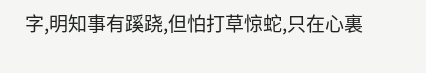字,明知事有蹊跷,但怕打草惊蛇,只在心裏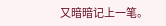又暗暗记上一笔。